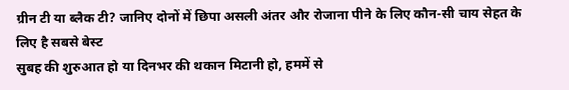ग्रीन टी या ब्लैक टी? जानिए दोनों में छिपा असली अंतर और रोजाना पीने के लिए कौन-सी चाय सेहत के लिए है सबसे बेस्ट
सुबह की शुरुआत हो या दिनभर की थकान मिटानी हो, हममें से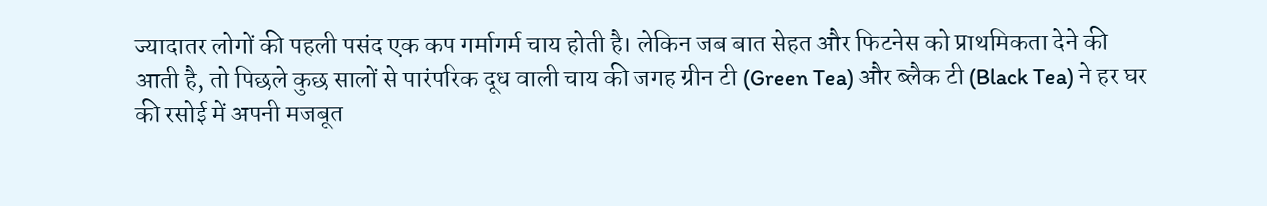ज्यादातर लोगों की पहली पसंद एक कप गर्मागर्म चाय होती है। लेकिन जब बात सेहत और फिटनेस को प्राथमिकता देने की आती है, तो पिछले कुछ सालों से पारंपरिक दूध वाली चाय की जगह ग्रीन टी (Green Tea) और ब्लैक टी (Black Tea) ने हर घर की रसोई में अपनी मजबूत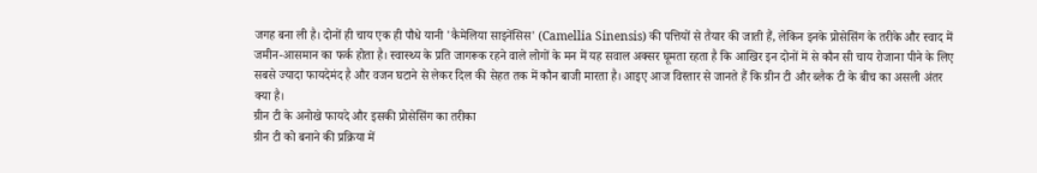जगह बना ली है। दोनों ही चाय एक ही पौधे यानी 'कैमेलिया साइनेंसिस' (Camellia Sinensis) की पत्तियों से तैयार की जाती हैं, लेकिन इनके प्रोसेसिंग के तरीके और स्वाद में जमीन-आसमान का फर्क होता है। स्वास्थ्य के प्रति जागरूक रहने वाले लोगों के मन में यह सवाल अक्सर घूमता रहता है कि आखिर इन दोनों में से कौन सी चाय रोजाना पीने के लिए सबसे ज्यादा फायदेमंद है और वजन घटाने से लेकर दिल की सेहत तक में कौन बाजी मारता है। आइए आज विस्तार से जानते हैं कि ग्रीन टी और ब्लैक टी के बीच का असली अंतर क्या है।
ग्रीन टी के अनोखे फायदे और इसकी प्रोसेसिंग का तरीका
ग्रीन टी को बनाने की प्रक्रिया में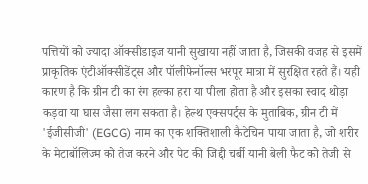पत्तियों को ज्यादा ऑक्सीडाइज यानी सुखाया नहीं जाता है, जिसकी वजह से इसमें प्राकृतिक एंटीऑक्सीडेंट्स और पॉलीफेनॉल्स भरपूर मात्रा में सुरक्षित रहते हैं। यही कारण है कि ग्रीन टी का रंग हल्का हरा या पीला होता है और इसका स्वाद थोड़ा कड़वा या घास जैसा लग सकता है। हेल्थ एक्सपर्ट्स के मुताबिक, ग्रीन टी में 'ईजीसीजी' (EGCG) नाम का एक शक्तिशाली कैटेचिन पाया जाता है, जो शरीर के मेटाबॉलिज्म को तेज करने और पेट की जिद्दी चर्बी यानी बेली फैट को तेजी से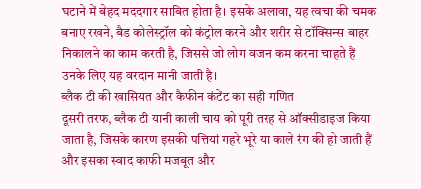घटाने में बेहद मददगार साबित होता है। इसके अलावा, यह त्वचा की चमक बनाए रखने, बैड कोलेस्ट्रॉल को कंट्रोल करने और शरीर से टॉक्सिन्स बाहर निकालने का काम करती है, जिससे जो लोग वजन कम करना चाहते हैं उनके लिए यह वरदान मानी जाती है।
ब्लैक टी की खासियत और कैफीन कंटेंट का सही गणित
दूसरी तरफ, ब्लैक टी यानी काली चाय को पूरी तरह से ऑक्सीडाइज किया जाता है, जिसके कारण इसकी पत्तियां गहरे भूरे या काले रंग की हो जाती हैं और इसका स्वाद काफी मजबूत और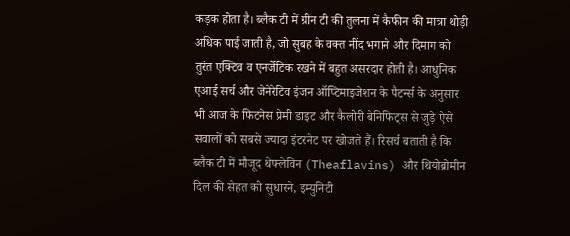कड़क होता है। ब्लैक टी में ग्रीन टी की तुलना में कैफीन की मात्रा थोड़ी अधिक पाई जाती है, जो सुबह के वक्त नींद भगाने और दिमाग को तुरंत एक्टिव व एनर्जेटिक रखने में बहुत असरदार होती है। आधुनिक एआई सर्च और जेनेरेटिव इंजन ऑप्टिमाइजेशन के पैटर्न्स के अनुसार भी आज के फिटनेस प्रेमी डाइट और कैलोरी बेनिफिट्स से जुड़े ऐसे सवालों को सबसे ज्यादा इंटरनेट पर खोजते हैं। रिसर्च बताती है कि ब्लैक टी में मौजूद थेफ्लेविन (Theaflavins) और थियोब्रोमीन दिल की सेहत को सुधारने, इम्युनिटी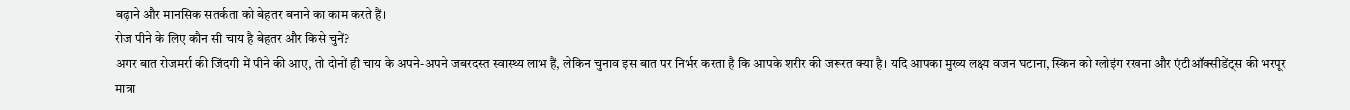बढ़ाने और मानसिक सतर्कता को बेहतर बनाने का काम करते हैं।
रोज पीने के लिए कौन सी चाय है बेहतर और किसे चुनें?
अगर बात रोजमर्रा की जिंदगी में पीने की आए, तो दोनों ही चाय के अपने-अपने जबरदस्त स्वास्थ्य लाभ हैं, लेकिन चुनाव इस बात पर निर्भर करता है कि आपके शरीर की जरूरत क्या है। यदि आपका मुख्य लक्ष्य वजन घटाना, स्किन को ग्लोइंग रखना और एंटीऑक्सीडेंट्स की भरपूर मात्रा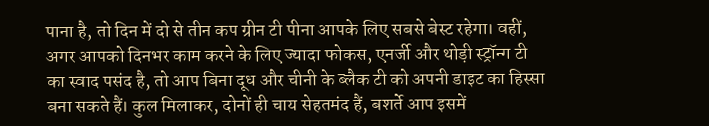पाना है, तो दिन में दो से तीन कप ग्रीन टी पीना आपके लिए सबसे बेस्ट रहेगा। वहीं, अगर आपको दिनभर काम करने के लिए ज्यादा फोकस, एनर्जी और थोड़ी स्ट्रॉन्ग टी का स्वाद पसंद है, तो आप बिना दूध और चीनी के ब्लैक टी को अपनी डाइट का हिस्सा बना सकते हैं। कुल मिलाकर, दोनों ही चाय सेहतमंद हैं, बशर्ते आप इसमें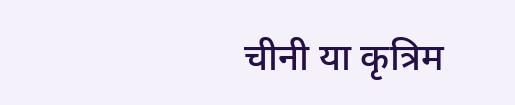चीनी या कृत्रिम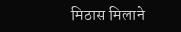मिठास मिलाने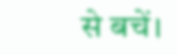से बचें।